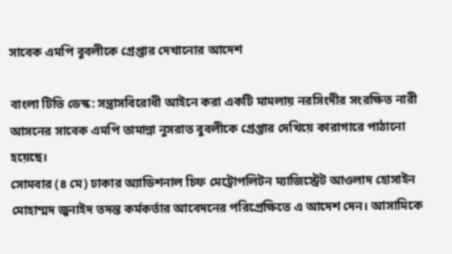সাবেক এমপি বুবলীকে গ্রেপ্তার দেখানোর আদেশ

বাংলা টিভি ডেস্ক: সন্ত্রাসবিরোধী আইনে করা একটি মামলায় নরসিংদীর সংরক্ষিত নারী আসনের সাবেক এমপি তামান্না নুসরাত বুবলীকে গ্রেপ্তার দেখিয়ে কারাগারে পাঠানো হয়েছে।
সোমবার (৪ মে) ঢাকার অ্যাডিশনাল চিফ মেট্রোপলিটন ম্যাজিস্ট্রেট আওলাদ হোসাইন মোহাম্মদ জুনাইদ তদন্ত কর্মকর্তার আবেদনের পরিপ্রেক্ষিতে এ আদেশ দেন। আসামিকে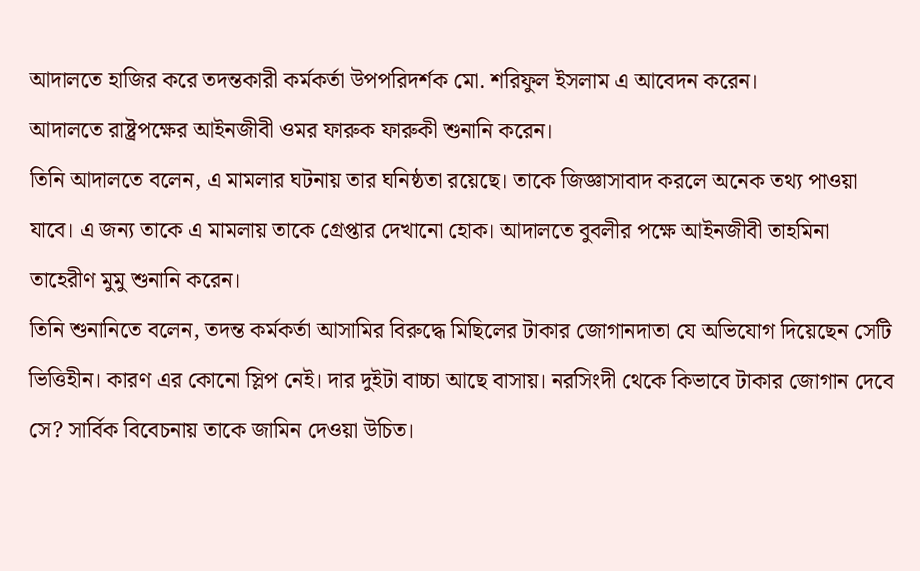আদালতে হাজির করে তদন্তকারী কর্মকর্তা উপপরিদর্শক মো. শরিফুল ইসলাম এ আবেদন করেন।
আদালতে রাষ্ট্রপক্ষের আইনজীবী ওমর ফারুক ফারুকী শুনানি করেন।
তিনি আদালতে বলেন, এ মামলার ঘটনায় তার ঘনিষ্ঠতা রয়েছে। তাকে জিজ্ঞাসাবাদ করলে অনেক তথ্য পাওয়া যাবে। এ জন্য তাকে এ মামলায় তাকে গ্রেপ্তার দেখানো হোক। আদালতে বুবলীর পক্ষে আইনজীবী তাহমিনা তাহেরীণ মুমু শুনানি করেন।
তিনি শুনানিতে বলেন, তদন্ত কর্মকর্তা আসামির বিরুদ্ধে মিছিলের টাকার জোগানদাতা যে অভিযোগ দিয়েছেন সেটি ভিত্তিহীন। কারণ এর কোনো স্লিপ নেই। দার দুইটা বাচ্চা আছে বাসায়। নরসিংদী থেকে কিভাবে টাকার জোগান দেবে সে? সার্বিক বিবেচনায় তাকে জামিন দেওয়া উচিত।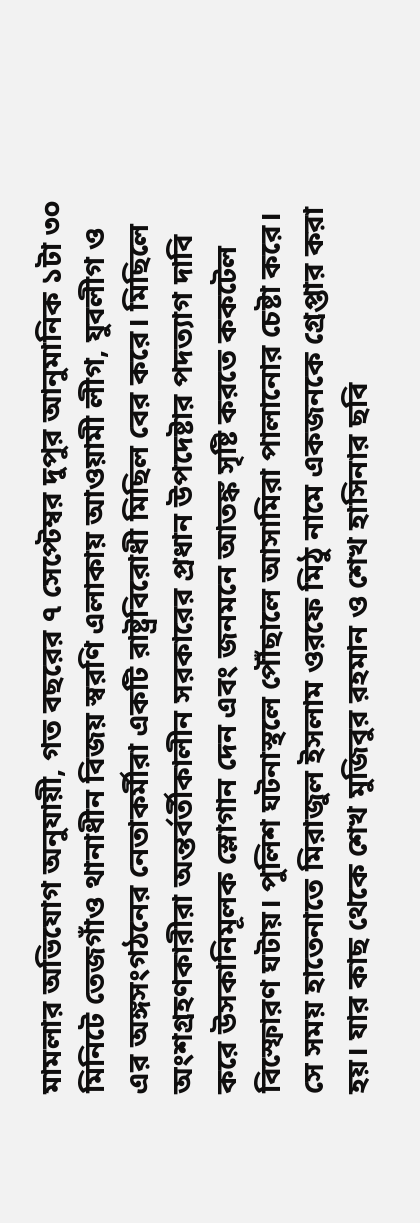মামলার অভিযোগ অনুযায়ী, গত বছরের ৭ সেপ্টেম্বর দুপুর আনুমানিক ১টা ৩০ মিনিটে তেজগাঁও থানাধীন বিজয় স্বরণি এলাকায় আওয়ামী লীগ, যুবলীগ ও এর অঙ্গসংগঠনের নেতাকর্মীরা একটি রাষ্ট্রবিরোধী মিছিল বের করে। মিছিলে অংশগ্রহণকারীরা অন্তর্বর্তীকালীন সরকারের প্রধান উপদেষ্টার পদত্যাগ দাবি করে উসকানিমূলক স্লোগান দেন এবং জনমনে আতঙ্ক সৃষ্টি করতে ককটেল বিস্ফোরণ ঘটায়। পুলিশ ঘটনাস্থলে পৌঁছালে আসামিরা পালানোর চেষ্টা করে। সে সময় হাতেনাতে মিরাজুল ইসলাম ওরফে মিঠু নামে একজনকে গ্রেপ্তার করা হয়। যার কাছ থেকে শেখ মুজিবুর রহমান ও শেখ হাসিনার ছবি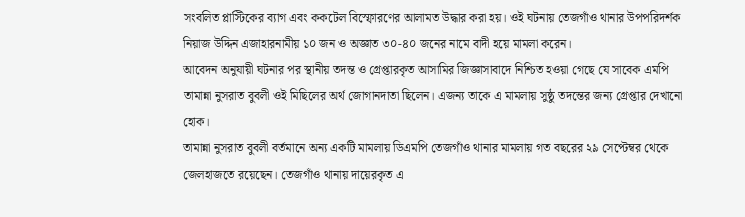সংবলিত প্লাস্টিকের ব্যাগ এবং ককটেল বিস্ফোরণের আলামত উদ্ধার করা হয়। ওই ঘটনায় তেজগাঁও থানার উপপরিদর্শক নিয়াজ উদ্দিন এজাহারনামীয় ১০ জন ও অজ্ঞাত ৩০-৪০ জনের নামে বাদী হয়ে মামলা করেন।
আবেদন অনুযায়ী ঘটনার পর স্থানীয় তদন্ত ও গ্রেপ্তারকৃত আসামির জিজ্ঞাসাবাদে নিশ্চিত হওয়া গেছে যে সাবেক এমপি তামান্না নুসরাত বুবলী ওই মিছিলের অর্থ জোগানদাতা ছিলেন। এজন্য তাকে এ মামলায় সুষ্ঠু তদন্তের জন্য গ্রেপ্তার দেখানো হোক।
তামান্না নুসরাত বুবলী বর্তমানে অন্য একটি মামলায় ডিএমপি তেজগাঁও থানার মামলায় গত বছরের ২৯ সেপ্টেম্বর থেকে জেলহাজতে রয়েছেন। তেজগাঁও থানায় দায়েরকৃত এ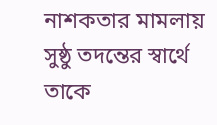নাশকতার মামলায় সুষ্ঠু তদন্তের স্বার্থে তাকে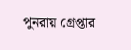পুনরায় গ্রেপ্তার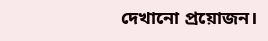দেখানো প্রয়োজন।